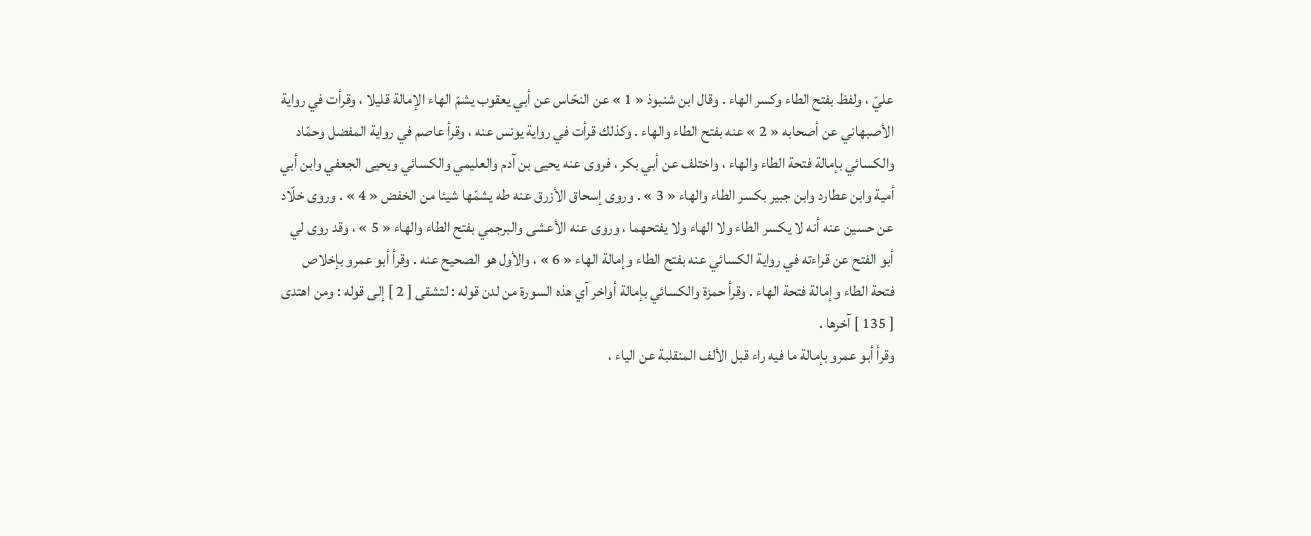عليّ ، ولفظ بفتح الطاء وكسر الهاء . وقال ابن شنبوذ « 1 » عن النحّاس عن أبي يعقوب يشمّ الهاء الإمالة قليلا ، وقرأت في رواية الأصبهاني عن أصحابه « 2 » عنه بفتح الطاء والهاء . وكذلك قرأت في رواية يونس عنه ، وقرأ عاصم في رواية المفضل وحمّاد والكسائي بإمالة فتحة الطاء والهاء ، واختلف عن أبي بكر ، فروى عنه يحيى بن آدم والعليمي والكسائي ويحيى الجعفي وابن أبي أمية وابن عطارد وابن جبير بكسر الطاء والهاء « 3 » . وروى إسحاق الأزرق عنه طه يشمّها شيئا من الخفض « 4 » . وروى خلّاد عن حسين عنه أنه لا يكسر الطاء ولا الهاء ولا يفتحهما ، وروى عنه الأعشى والبرجمي بفتح الطاء والهاء « 5 » ، وقد روى لي أبو الفتح عن قراءته في رواية الكسائي عنه بفتح الطاء وإمالة الهاء « 6 » ، والأول هو الصحيح عنه . وقرأ أبو عمرو بإخلاص فتحة الطاء وإمالة فتحة الهاء . وقرأ حمزة والكسائي بإمالة أواخر آي هذه السورة من لدن قوله : لتشقى [ 2 ] إلى قوله : ومن اهتدى [ 135 ] آخرها .
وقرأ أبو عمرو بإمالة ما فيه راء قبل الألف المنقلبة عن الياء ،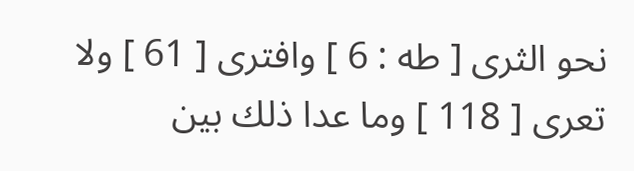نحو الثرى [ طه : 6 ] وافترى [ 61 ] ولا تعرى [ 118 ] وما عدا ذلك بين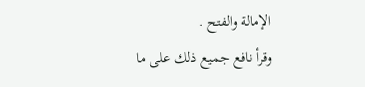الإمالة والفتح .
وقرأ نافع جميع ذلك على ما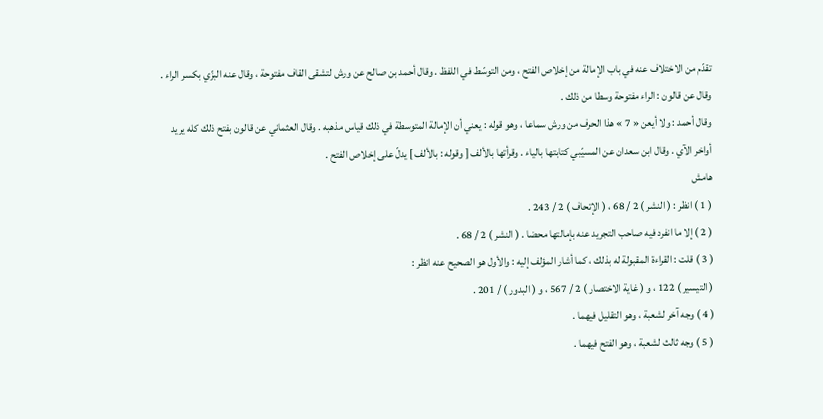تقدّم من الاختلاف عنه في باب الإمالة من إخلاص الفتح ، ومن التوسّط في اللفظ . وقال أحمد بن صالح عن ورش لتشقى القاف مفتوحة ، وقال عنه البزّي بكسر الراء . وقال عن قالون : الراء مفتوحة وسطا من ذلك .
وقال أحمد : ولا أيعن « 7 » هذا الحرف من ورش سماعا ، وهو قوله : يعني أن الإمالة المتوسطة في ذلك قياس مذهبه . وقال العثماني عن قالون بفتح ذلك كله يريد أواخر الآي . وقال ابن سعدان عن المسيّبي كتابتها بالياء . وقرأتها بالألف [ وقوله : بالألف ] يدلّ على إخلاص الفتح .
هامش
( 1 ) انظر : ( النشر ) 2 / 68 ، ( الإتحاف ) 2 / 243 .
( 2 ) إلا ما انفرد فيه صاحب التجريد عنه بإمالتها محضا . ( النشر ) 2 / 68 .
( 3 ) قلت : القراءة المقبولة له بذلك ، كما أشار المؤلف إليه : والأول هو الصحيح عنه انظر :
( التيسير ) 122 ، و ( غاية الاختصار ) 2 / 567 ، و ( البدور ) / 201 .
( 4 ) وجه آخر لشعبة ، وهو التقليل فيهما .
( 5 ) وجه ثالث لشعبة ، وهو الفتح فيهما .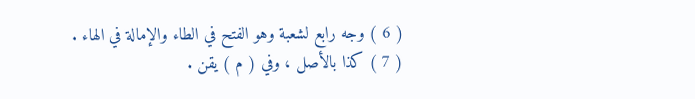( 6 ) وجه رابع لشعبة وهو الفتح في الطاء والإمالة في الهاء .
( 7 ) كذا بالأصل ، وفي ( م ) يقن .